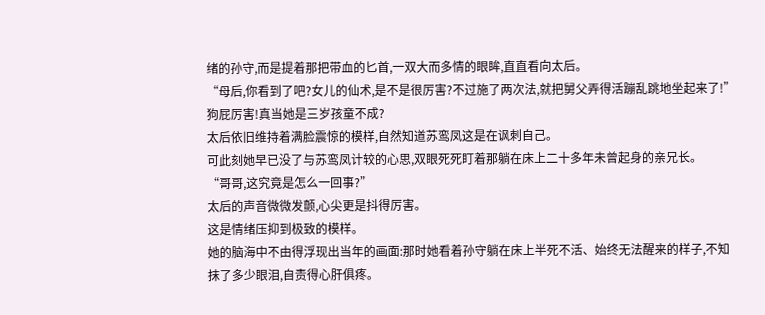绪的孙守,而是提着那把带血的匕首,一双大而多情的眼眸,直直看向太后。
“母后,你看到了吧?女儿的仙术,是不是很厉害?不过施了两次法,就把舅父弄得活蹦乱跳地坐起来了!”
狗屁厉害!真当她是三岁孩童不成?
太后依旧维持着满脸震惊的模样,自然知道苏鸾凤这是在讽刺自己。
可此刻她早已没了与苏鸾凤计较的心思,双眼死死盯着那躺在床上二十多年未曾起身的亲兄长。
“哥哥,这究竟是怎么一回事?”
太后的声音微微发颤,心尖更是抖得厉害。
这是情绪压抑到极致的模样。
她的脑海中不由得浮现出当年的画面:那时她看着孙守躺在床上半死不活、始终无法醒来的样子,不知抹了多少眼泪,自责得心肝俱疼。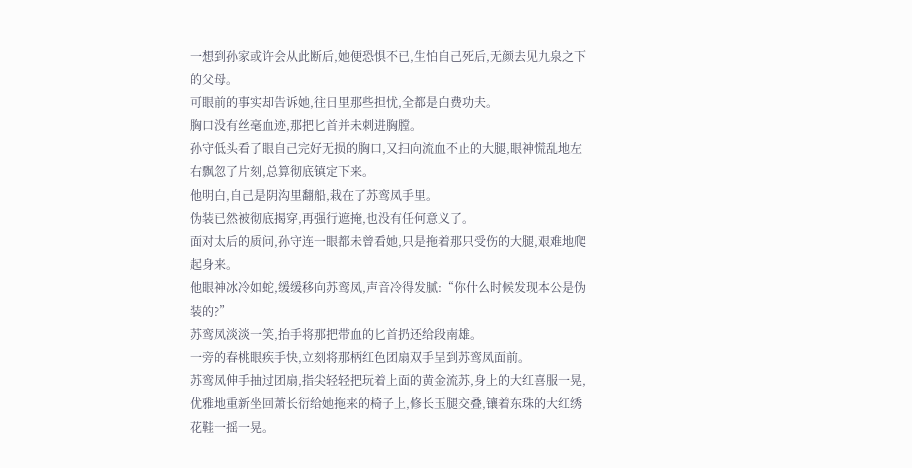一想到孙家或许会从此断后,她便恐惧不已,生怕自己死后,无颜去见九泉之下的父母。
可眼前的事实却告诉她,往日里那些担忧,全都是白费功夫。
胸口没有丝毫血迹,那把匕首并未刺进胸膛。
孙守低头看了眼自己完好无损的胸口,又扫向流血不止的大腿,眼神慌乱地左右飘忽了片刻,总算彻底镇定下来。
他明白,自己是阴沟里翻船,栽在了苏鸾凤手里。
伪装已然被彻底揭穿,再强行遮掩,也没有任何意义了。
面对太后的质问,孙守连一眼都未曾看她,只是拖着那只受伤的大腿,艰难地爬起身来。
他眼神冰冷如蛇,缓缓移向苏鸾凤,声音冷得发腻:“你什么时候发现本公是伪装的?”
苏鸾凤淡淡一笑,抬手将那把带血的匕首扔还给段南雄。
一旁的春桃眼疾手快,立刻将那柄红色团扇双手呈到苏鸾凤面前。
苏鸾凤伸手抽过团扇,指尖轻轻把玩着上面的黄金流苏,身上的大红喜服一晃,优雅地重新坐回萧长衍给她拖来的椅子上,修长玉腿交叠,镶着东珠的大红绣花鞋一摇一晃。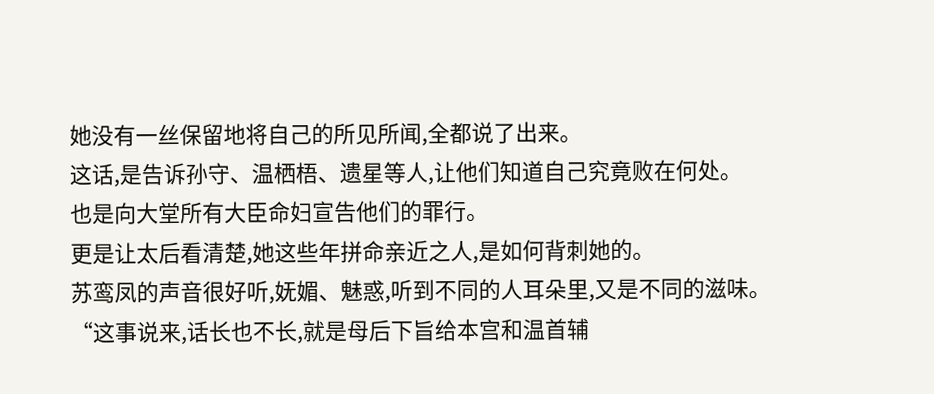她没有一丝保留地将自己的所见所闻,全都说了出来。
这话,是告诉孙守、温栖梧、遗星等人,让他们知道自己究竟败在何处。
也是向大堂所有大臣命妇宣告他们的罪行。
更是让太后看清楚,她这些年拼命亲近之人,是如何背刺她的。
苏鸾凤的声音很好听,妩媚、魅惑,听到不同的人耳朵里,又是不同的滋味。
“这事说来,话长也不长,就是母后下旨给本宫和温首辅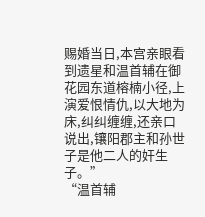赐婚当日,本宫亲眼看到遗星和温首辅在御花园东道榕楠小径,上演爱恨情仇,以大地为床,纠纠缠缠,还亲口说出,镶阳郡主和孙世子是他二人的奸生子。”
“温首辅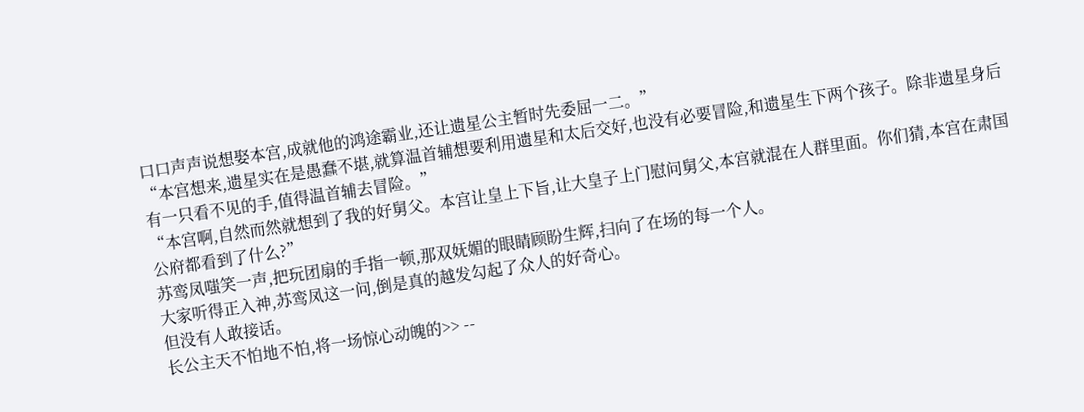口口声声说想娶本宫,成就他的鸿途霸业,还让遗星公主暂时先委屈一二。”
“本宫想来,遗星实在是愚蠢不堪,就算温首辅想要利用遗星和太后交好,也没有必要冒险,和遗星生下两个孩子。除非遗星身后有一只看不见的手,值得温首辅去冒险。”
“本宫啊,自然而然就想到了我的好舅父。本宫让皇上下旨,让大皇子上门慰问舅父,本宫就混在人群里面。你们猜,本宫在肃国公府都看到了什么?”
苏鸾凤嗤笑一声,把玩团扇的手指一顿,那双妩媚的眼睛顾盼生辉,扫向了在场的每一个人。
大家听得正入神,苏鸾凤这一问,倒是真的越发勾起了众人的好奇心。
但没有人敢接话。
长公主天不怕地不怕,将一场惊心动魄的>> --